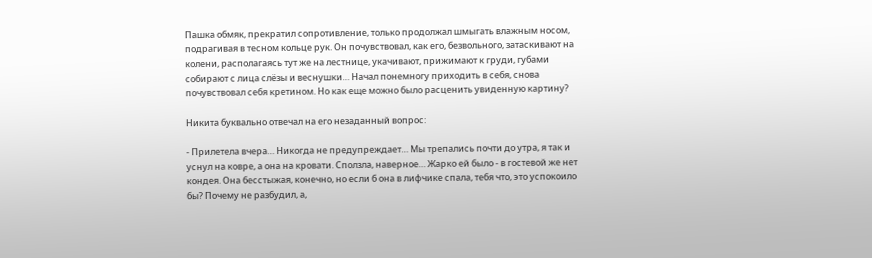Пашка обмяк, прекратил сопротивление, только продолжал шмыгать влажным носом, подрагивая в тесном кольце рук. Он почувствовал, как его, безвольного, затаскивают на колени, располагаясь тут же на лестнице, укачивают, прижимают к груди, губами собирают с лица слёзы и веснушки… Начал понемногу приходить в себя, снова почувствовал себя кретином. Но как еще можно было расценить увиденную картину?

Никита буквально отвечал на его незаданный вопрос:

- Прилетела вчера… Никогда не предупреждает… Мы трепались почти до утра, я так и уснул на ковре, а она на кровати. Сползла, наверное… Жарко ей было - в гостевой же нет кондея. Она бесстыжая, конечно, но если б она в лифчике спала, тебя что, это успокоило бы? Почему не разбудил, а,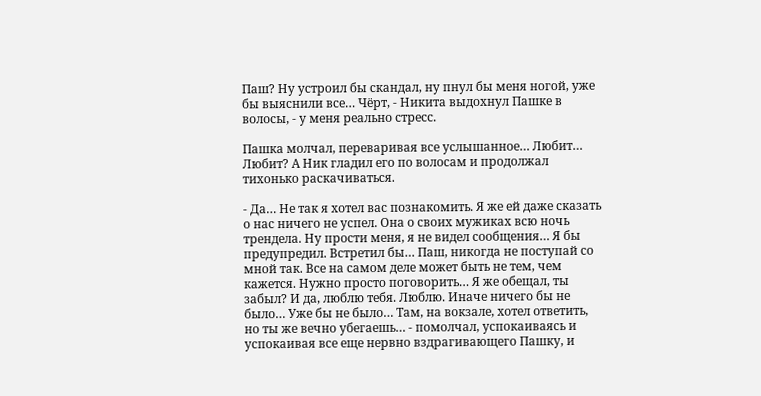Паш? Ну устроил бы скандал, ну пнул бы меня ногой, уже бы выяснили все… Чёрт, - Никита выдохнул Пашке в волосы, - у меня реально стресс.

Пашка молчал, переваривая все услышанное… Любит… Любит? А Ник гладил его по волосам и продолжал тихонько раскачиваться.

- Да… Не так я хотел вас познакомить. Я же ей даже сказать о нас ничего не успел. Она о своих мужиках всю ночь трендела. Ну прости меня, я не видел сообщения… Я бы предупредил. Встретил бы… Паш, никогда не поступай со мной так. Все на самом деле может быть не тем, чем кажется. Нужно просто поговорить… Я же обещал, ты забыл? И да, люблю тебя. Люблю. Иначе ничего бы не было… Уже бы не было… Там, на вокзале, хотел ответить, но ты же вечно убегаешь… - помолчал, успокаиваясь и успокаивая все еще нервно вздрагивающего Пашку, и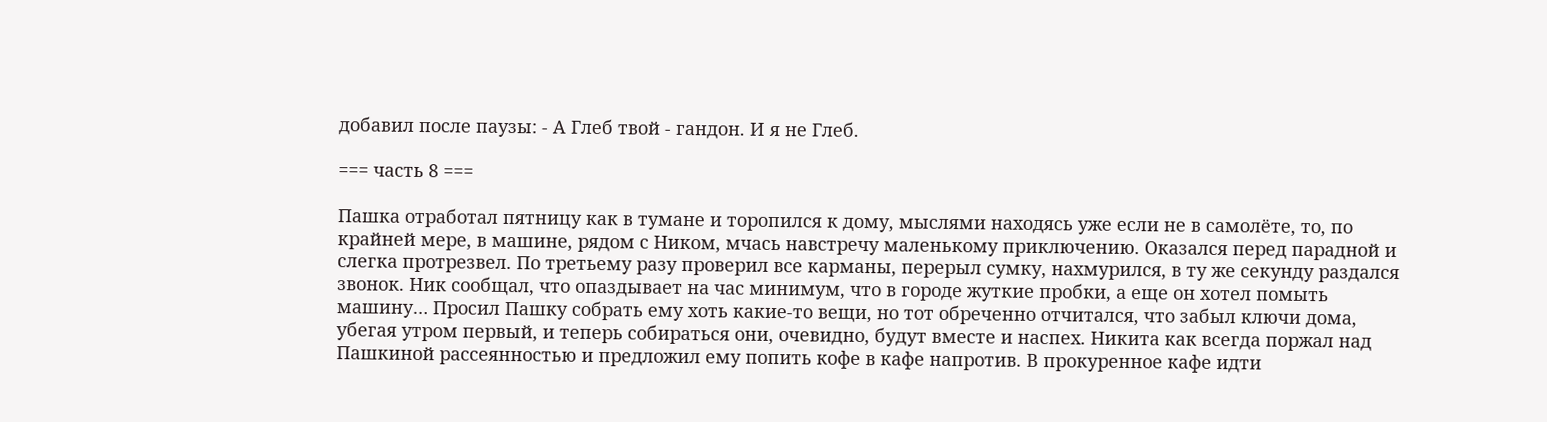добавил после паузы: - А Глеб твой - гандон. И я не Глеб.

=== часть 8 ===

Пашка отработал пятницу как в тумане и торопился к дому, мыслями находясь уже если не в самолёте, то, по крайней мере, в машине, рядом с Ником, мчась навстречу маленькому приключению. Оказался перед парадной и слегка протрезвел. По третьему разу проверил все карманы, перерыл сумку, нахмурился, в ту же секунду раздался звонок. Ник сообщал, что опаздывает на час минимум, что в городе жуткие пробки, а еще он хотел помыть машину… Просил Пашку собрать ему хоть какие-то вещи, но тот обреченно отчитался, что забыл ключи дома, убегая утром первый, и теперь собираться они, очевидно, будут вместе и наспех. Никита как всегда поржал над Пашкиной рассеянностью и предложил ему попить кофе в кафе напротив. В прокуренное кафе идти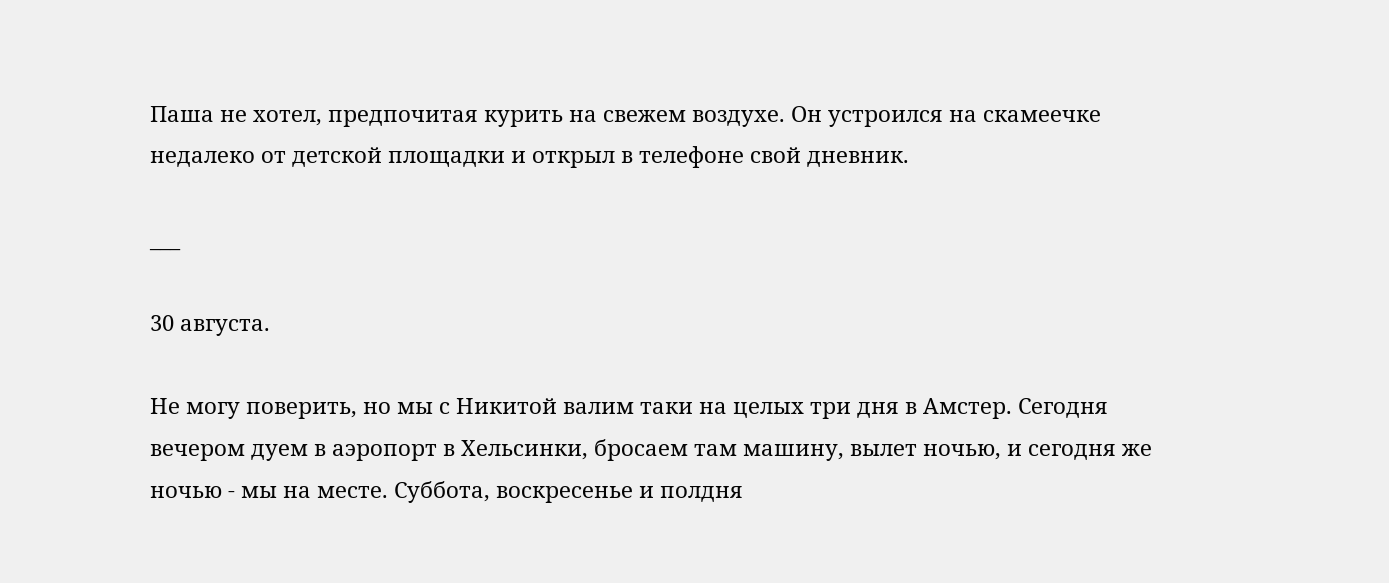Паша не хотел, предпочитая курить на свежем воздухе. Он устроился на скамеечке недалеко от детской площадки и открыл в телефоне свой дневник.

___

30 августа.

Не могу поверить, но мы с Никитой валим таки на целых три дня в Амстер. Сегодня вечером дуем в аэропорт в Хельсинки, бросаем там машину, вылет ночью, и сегодня же ночью - мы на месте. Суббота, воскресенье и полдня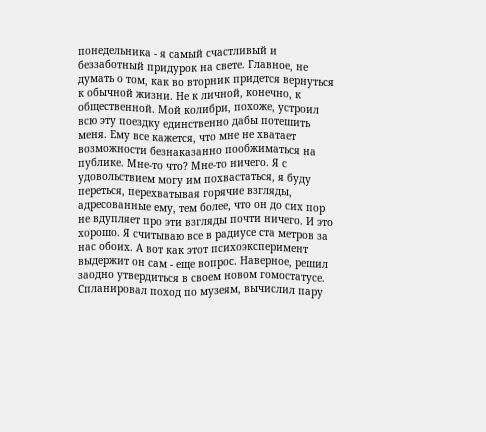понедельника - я самый счастливый и беззаботный придурок на свете. Главное, не думать о том, как во вторник придется вернуться к обычной жизни. Не к личной, конечно, к общественной. Мой колибри, похоже, устроил всю эту поездку единственно дабы потешить меня. Ему все кажется, что мне не хватает возможности безнаказанно пообжиматься на публике. Мне-то что? Мне-то ничего. Я с удовольствием могу им похвастаться, я буду переться, перехватывая горячие взгляды, адресованные ему, тем более, что он до сих пор не вдупляет про эти взгляды почти ничего. И это хорошо. Я считываю все в радиусе ста метров за нас обоих. А вот как этот психоэксперимент выдержит он сам - еще вопрос. Наверное, решил заодно утвердиться в своем новом гомостатусе. Спланировал поход по музеям, вычислил пару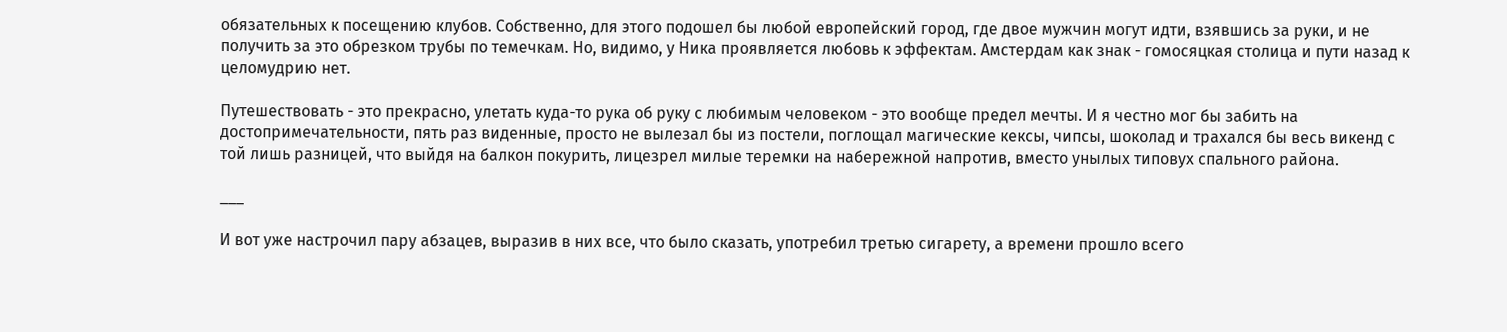обязательных к посещению клубов. Собственно, для этого подошел бы любой европейский город, где двое мужчин могут идти, взявшись за руки, и не получить за это обрезком трубы по темечкам. Но, видимо, у Ника проявляется любовь к эффектам. Амстердам как знак - гомосяцкая столица и пути назад к целомудрию нет.

Путешествовать - это прекрасно, улетать куда-то рука об руку с любимым человеком - это вообще предел мечты. И я честно мог бы забить на достопримечательности, пять раз виденные, просто не вылезал бы из постели, поглощал магические кексы, чипсы, шоколад и трахался бы весь викенд с той лишь разницей, что выйдя на балкон покурить, лицезрел милые теремки на набережной напротив, вместо унылых типовух спального района.

___

И вот уже настрочил пару абзацев, выразив в них все, что было сказать, употребил третью сигарету, а времени прошло всего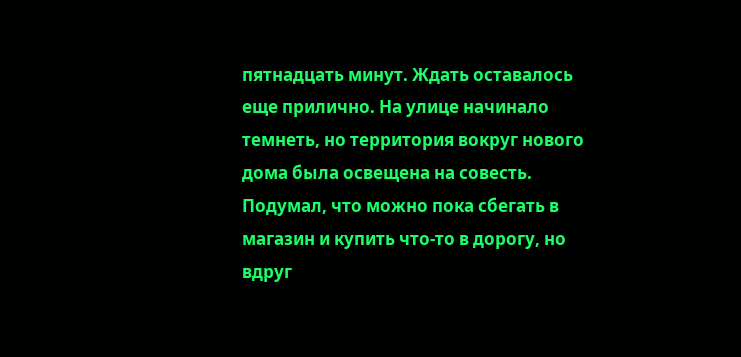пятнадцать минут. Ждать оставалось еще прилично. На улице начинало темнеть, но территория вокруг нового дома была освещена на совесть. Подумал, что можно пока сбегать в магазин и купить что-то в дорогу, но вдруг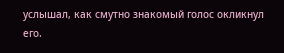услышал, как смутно знакомый голос окликнул его.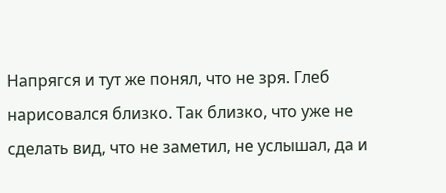Напрягся и тут же понял, что не зря. Глеб нарисовался близко. Так близко, что уже не сделать вид, что не заметил, не услышал, да и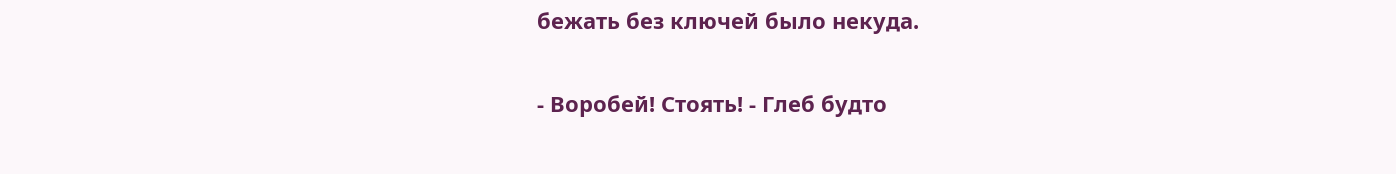бежать без ключей было некуда.

- Воробей! Стоять! - Глеб будто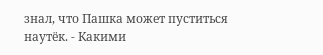знал, что Пашка может пуститься наутёк. - Какими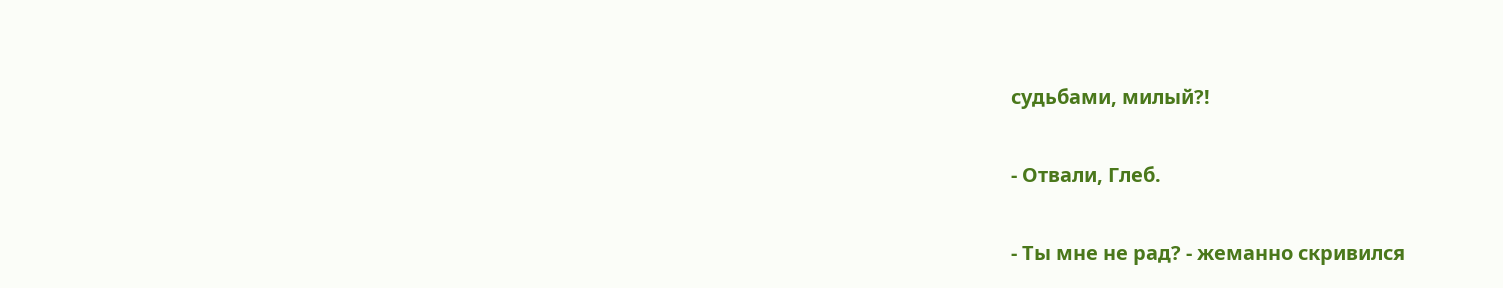судьбами, милый?!

- Отвали, Глеб.

- Ты мне не рад? - жеманно скривился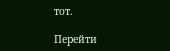тот.

Перейти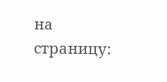на страницу: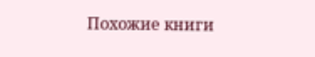Похожие книги